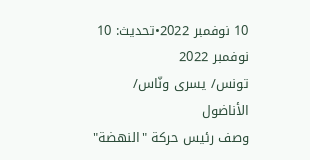10 نوفمبر 2022•تحديث: 10 نوفمبر 2022
تونس/ يسرى ونّاس/ الأناضول
وصف رئيس حركة "النهضة"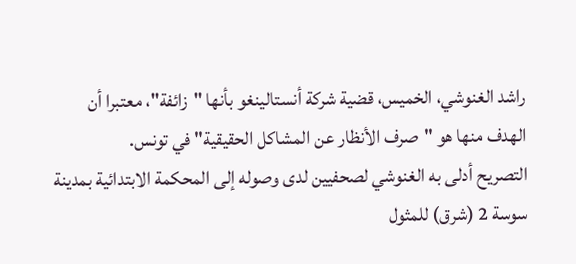راشد الغنوشي، الخميس، قضية شركة أنستالينغو بأنها "زائفة"، معتبرا أن الهدف منها هو "صرف الأنظار عن المشاكل الحقيقية" في تونس.
التصريح أدلى به الغنوشي لصحفيين لدى وصوله إلى المحكمة الابتدائية بمدينة سوسة 2 (شرق) للمثول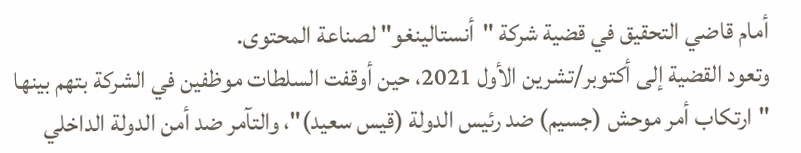أمام قاضي التحقيق في قضية شركة "أنستالينغو" لصناعة المحتوى.
وتعود القضية إلى أكتوبر/تشرين الأول 2021، حين أوقفت السلطات موظفين في الشركة بتهم بينها "ارتكاب أمر موحش (جسيم) ضد رئيس الدولة (قيس سعيد)"، والتآمر ضد أمن الدولة الداخلي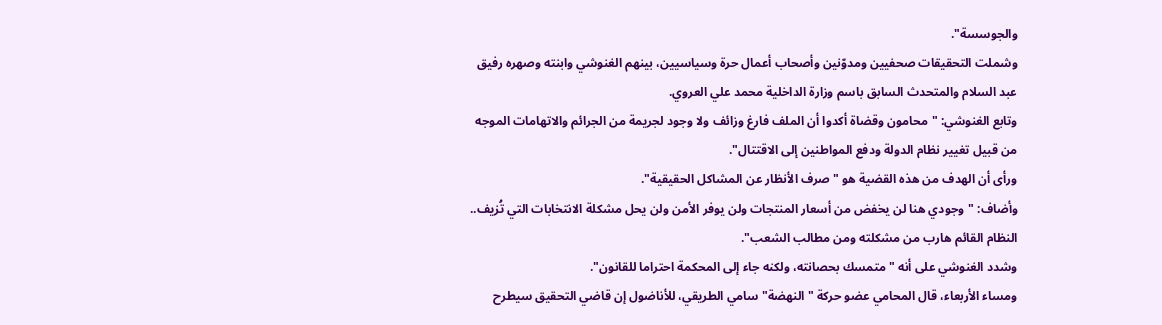والجوسسة".
وشملت التحقيقات صحفيين ومدوّنين وأصحاب أعمال حرة وسياسيين، بينهم الغنوشي وابنته وصهره رفيق عبد السلام والمتحدث السابق باسم وزارة الداخلية محمد علي العروي.
وتابع الغنوشي: "محامون وقضاة أكدوا أن الملف فارغ وزائف ولا وجود لجريمة من الجرائم والاتهامات الموجه من قبيل تغيير نظام الدولة ودفع المواطنين إلى الاقتتال".
ورأى أن الهدف من هذه القضية هو "صرف الأنظار عن المشاكل الحقيقية".
وأضاف: "وجودي هنا لن يخفض من أسعار المنتجات ولن يوفر الأمن ولن يحل مشكلة الانتخابات التي تُزيف.. النظام القائم هارب من مشكلته ومن مطالب الشعب".
وشدد الغنوشي على أنه "متمسك بحصانته، ولكنه جاء إلى المحكمة احتراما للقانون".
ومساء الأربعاء، قال المحامي عضو حركة "النهضة" سامي الطريقي، للأناضول إن قاضي التحقيق سيطرح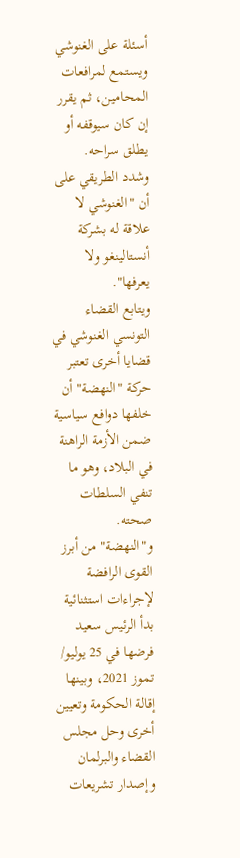أسئلة على الغنوشي ويستمع لمرافعات المحامين، ثم يقرر إن كان سيوقفه أو يطلق سراحه.
وشدد الطريقي على أن "الغنوشي لا علاقة له بشركة أنستالينغو ولا يعرفها".
ويتابع القضاء التونسي الغنوشي في قضايا أخرى تعتبر حركة "النهضة" أن خلفها دوافع سياسية ضمن الأزمة الراهنة في البلاد، وهو ما تنفي السلطات صحته.
و"النهضة" من أبرز القوى الرافضة لإجراءات استثنائية بدأ الرئيس سعيد فرضها في 25 يوليو/ تموز 2021، وبينها إقالة الحكومة وتعيين أخرى وحل مجلس القضاء والبرلمان وإصدار تشريعات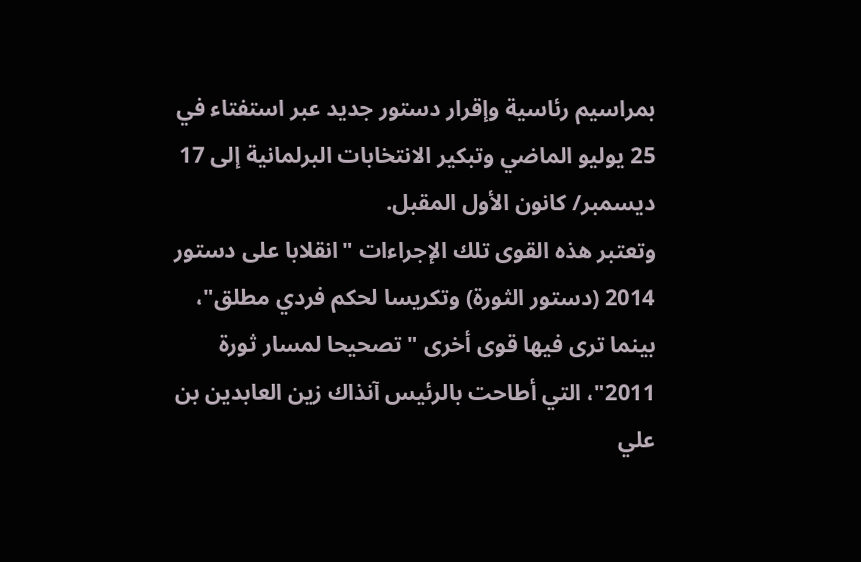بمراسيم رئاسية وإقرار دستور جديد عبر استفتاء في 25 يوليو الماضي وتبكير الانتخابات البرلمانية إلى 17 ديسمبر/ كانون الأول المقبل.
وتعتبر هذه القوى تلك الإجراءات "انقلابا على دستور 2014 (دستور الثورة) وتكريسا لحكم فردي مطلق"، بينما ترى فيها قوى أخرى "تصحيحا لمسار ثورة 2011"، التي أطاحت بالرئيس آنذاك زين العابدين بن علي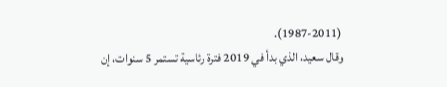(1987-2011).
وقال سعيد، الذي بدأ في 2019 فترة رئاسية تستمر 5 سنوات، إن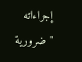إجراءاته "ضرورية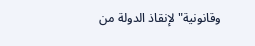وقانونية" لإنقاذ الدولة من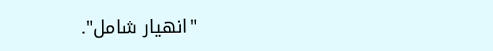"انهيار شامل".